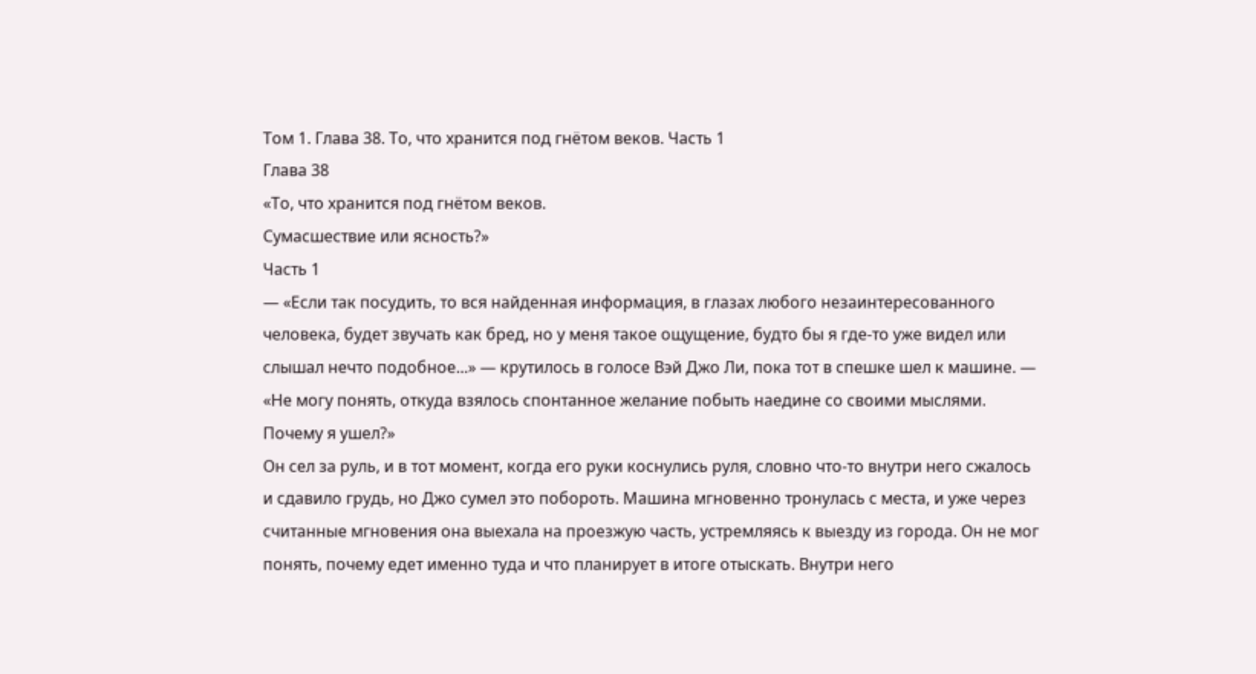Том 1. Глава 38. То, что хранится под гнётом веков. Часть 1
Глава 38
«То, что хранится под гнётом веков.
Сумасшествие или ясность?»
Часть 1
― «Если так посудить, то вся найденная информация, в глазах любого незаинтересованного человека, будет звучать как бред, но у меня такое ощущение, будто бы я где-то уже видел или слышал нечто подобное...» ― крутилось в голосе Вэй Джо Ли, пока тот в спешке шел к машине. ― «Не могу понять, откуда взялось спонтанное желание побыть наедине со своими мыслями. Почему я ушел?»
Он сел за руль, и в тот момент, когда его руки коснулись руля, словно что-то внутри него сжалось и сдавило грудь, но Джо сумел это побороть. Машина мгновенно тронулась с места, и уже через считанные мгновения она выехала на проезжую часть, устремляясь к выезду из города. Он не мог понять, почему едет именно туда и что планирует в итоге отыскать. Внутри него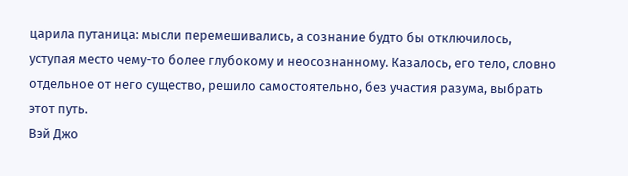царила путаница: мысли перемешивались, а сознание будто бы отключилось, уступая место чему-то более глубокому и неосознанному. Казалось, его тело, словно отдельное от него существо, решило самостоятельно, без участия разума, выбрать этот путь.
Вэй Джо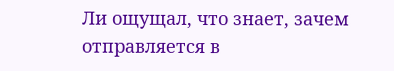Ли ощущал, что знает, зачем отправляется в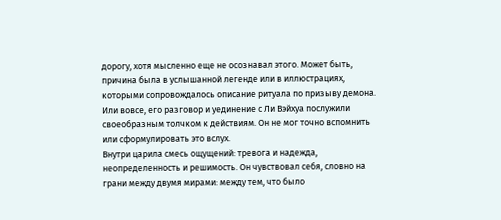дорогу, хотя мысленно еще не осознавал этого. Может быть, причина была в услышанной легенде или в иллюстрациях, которыми сопровождалось описание ритуала по призыву демона. Или вовсе, его разговор и уединение с Ли Вэйхуа послужили своеобразным толчком к действиям. Он не мог точно вспомнить или сформулировать это вслух.
Внутри царила смесь ощущений: тревога и надежда, неопределенность и решимость. Он чувствовал себя, словно на грани между двумя мирами: между тем, что было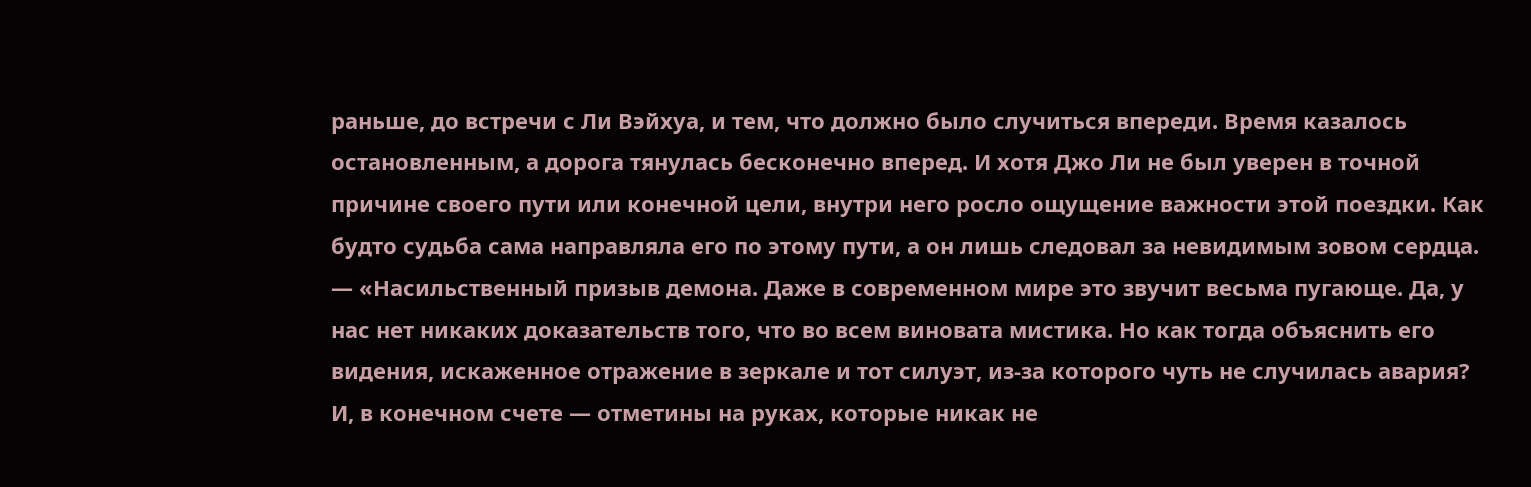раньше, до встречи с Ли Вэйхуа, и тем, что должно было случиться впереди. Время казалось остановленным, а дорога тянулась бесконечно вперед. И хотя Джо Ли не был уверен в точной причине своего пути или конечной цели, внутри него росло ощущение важности этой поездки. Как будто судьба сама направляла его по этому пути, а он лишь следовал за невидимым зовом сердца.
― «Насильственный призыв демона. Даже в современном мире это звучит весьма пугающе. Да, у нас нет никаких доказательств того, что во всем виновата мистика. Но как тогда объяснить его видения, искаженное отражение в зеркале и тот силуэт, из-за которого чуть не случилась авария? И, в конечном счете ― отметины на руках, которые никак не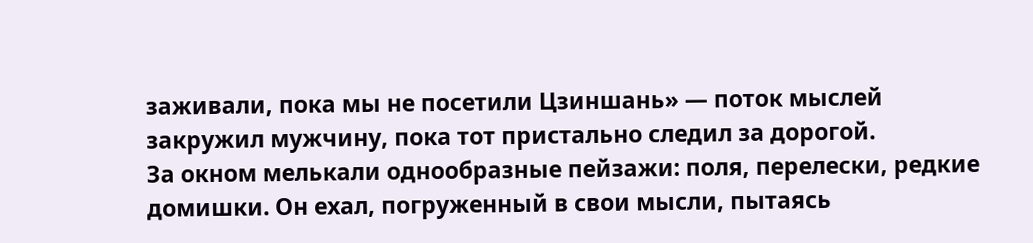заживали, пока мы не посетили Цзиншань» ― поток мыслей закружил мужчину, пока тот пристально следил за дорогой.
За окном мелькали однообразные пейзажи: поля, перелески, редкие домишки. Он ехал, погруженный в свои мысли, пытаясь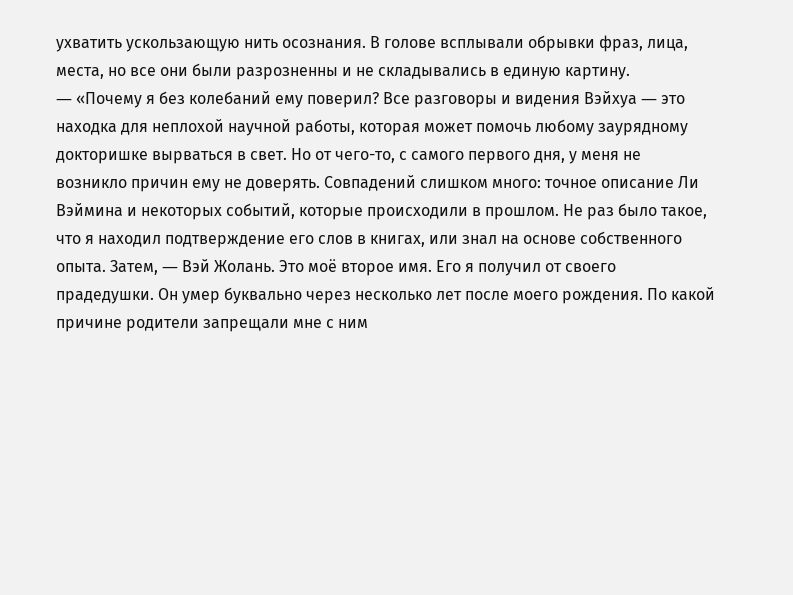ухватить ускользающую нить осознания. В голове всплывали обрывки фраз, лица, места, но все они были разрозненны и не складывались в единую картину.
― «Почему я без колебаний ему поверил? Все разговоры и видения Вэйхуа ― это находка для неплохой научной работы, которая может помочь любому заурядному докторишке вырваться в свет. Но от чего-то, с самого первого дня, у меня не возникло причин ему не доверять. Совпадений слишком много: точное описание Ли Вэймина и некоторых событий, которые происходили в прошлом. Не раз было такое, что я находил подтверждение его слов в книгах, или знал на основе собственного опыта. Затем, ― Вэй Жолань. Это моё второе имя. Его я получил от своего прадедушки. Он умер буквально через несколько лет после моего рождения. По какой причине родители запрещали мне с ним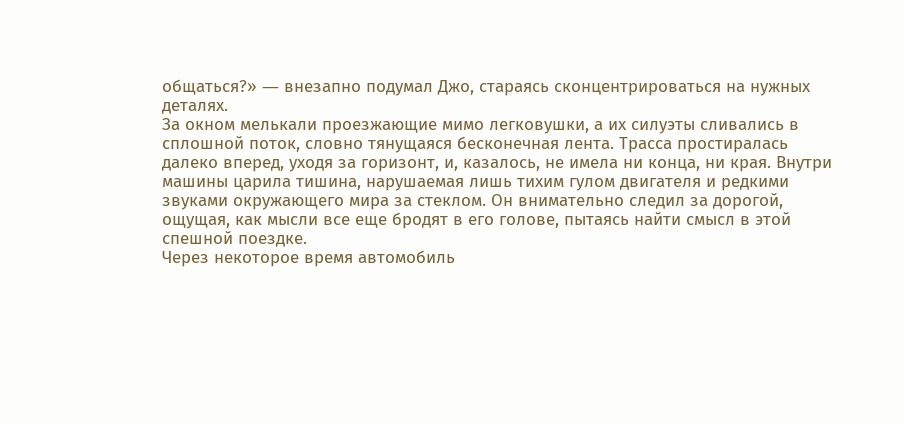общаться?» ― внезапно подумал Джо, стараясь сконцентрироваться на нужных деталях.
За окном мелькали проезжающие мимо легковушки, а их силуэты сливались в сплошной поток, словно тянущаяся бесконечная лента. Трасса простиралась далеко вперед, уходя за горизонт, и, казалось, не имела ни конца, ни края. Внутри машины царила тишина, нарушаемая лишь тихим гулом двигателя и редкими звуками окружающего мира за стеклом. Он внимательно следил за дорогой, ощущая, как мысли все еще бродят в его голове, пытаясь найти смысл в этой спешной поездке.
Через некоторое время автомобиль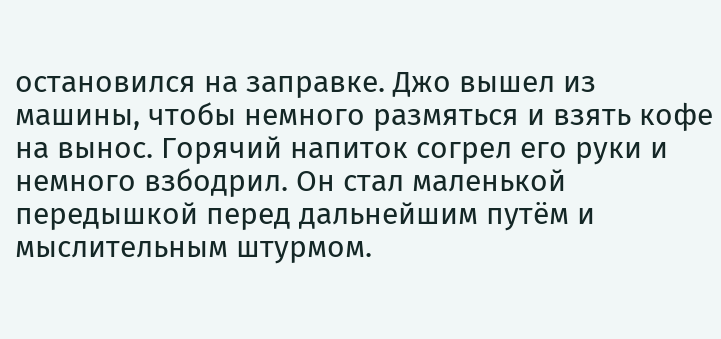остановился на заправке. Джо вышел из машины, чтобы немного размяться и взять кофе на вынос. Горячий напиток согрел его руки и немного взбодрил. Он стал маленькой передышкой перед дальнейшим путём и мыслительным штурмом.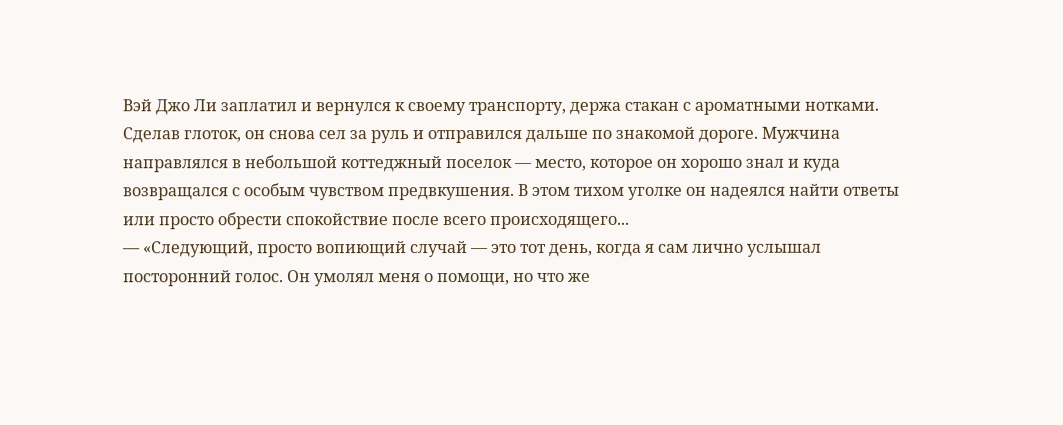Вэй Джо Ли заплатил и вернулся к своему транспорту, держа стакан с ароматными нотками. Сделав глоток, он снова сел за руль и отправился дальше по знакомой дороге. Мужчина направлялся в небольшой коттеджный поселок ― место, которое он хорошо знал и куда возвращался с особым чувством предвкушения. В этом тихом уголке он надеялся найти ответы или просто обрести спокойствие после всего происходящего...
― «Следующий, просто вопиющий случай ― это тот день, когда я сам лично услышал посторонний голос. Он умолял меня о помощи, но что же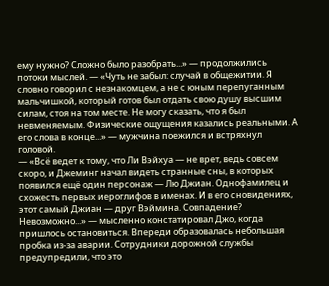ему нужно? Сложно было разобрать...» ― продолжились потоки мыслей. ― «Чуть не забыл: случай в общежитии. Я словно говорил с незнакомцем, а не с юным перепуганным мальчишкой, который готов был отдать свою душу высшим силам, стоя на том месте. Не могу сказать, что я был невменяемым. Физические ощущения казались реальными. А его слова в конце...» ― мужчина поежился и встряхнул головой.
― «Всё ведет к тому, что Ли Вэйхуа ― не врет, ведь совсем скоро, и Джеминг начал видеть странные сны, в которых появился ещё один персонаж ― Лю Джиан. Однофамилец и схожесть первых иероглифов в именах. И в его сновидениях, этот самый Джиан ― друг Вэймина. Совпадение? Невозможно...» ― мысленно констатировал Джо, когда пришлось остановиться. Впереди образовалась небольшая пробка из-за аварии. Сотрудники дорожной службы предупредили, что это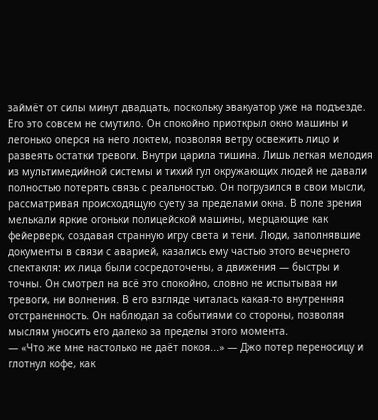займёт от силы минут двадцать, поскольку эвакуатор уже на подъезде.
Его это совсем не смутило. Он спокойно приоткрыл окно машины и легонько оперся на него локтем, позволяя ветру освежить лицо и развеять остатки тревоги. Внутри царила тишина. Лишь легкая мелодия из мультимедийной системы и тихий гул окружающих людей не давали полностью потерять связь с реальностью. Он погрузился в свои мысли, рассматривая происходящую суету за пределами окна. В поле зрения мелькали яркие огоньки полицейской машины, мерцающие как фейерверк, создавая странную игру света и тени. Люди, заполнявшие документы в связи с аварией, казались ему частью этого вечернего спектакля: их лица были сосредоточены, а движения ― быстры и точны. Он смотрел на всё это спокойно, словно не испытывая ни тревоги, ни волнения. В его взгляде читалась какая-то внутренняя отстраненность. Он наблюдал за событиями со стороны, позволяя мыслям уносить его далеко за пределы этого момента.
― «Что же мне настолько не даёт покоя...» ― Джо потер переносицу и глотнул кофе, как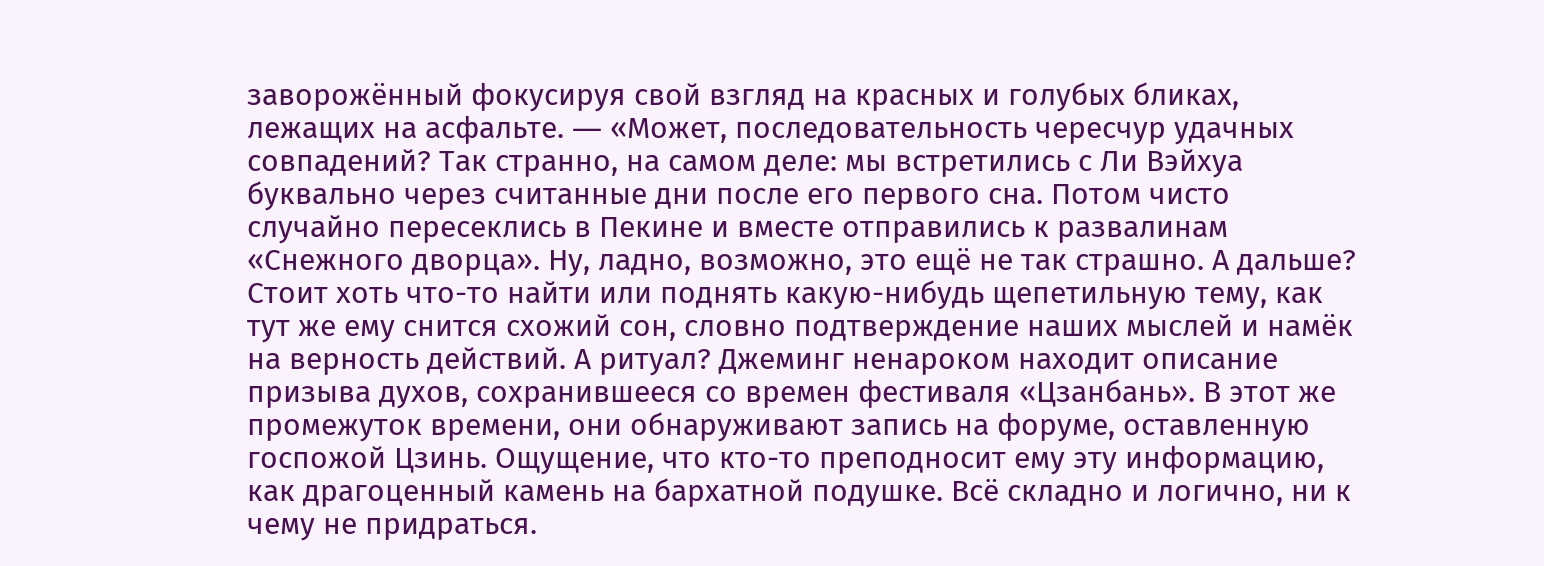заворожённый фокусируя свой взгляд на красных и голубых бликах, лежащих на асфальте. ― «Может, последовательность чересчур удачных совпадений? Так странно, на самом деле: мы встретились с Ли Вэйхуа буквально через считанные дни после его первого сна. Потом чисто случайно пересеклись в Пекине и вместе отправились к развалинам «Снежного дворца». Ну, ладно, возможно, это ещё не так страшно. А дальше? Стоит хоть что-то найти или поднять какую-нибудь щепетильную тему, как тут же ему снится схожий сон, словно подтверждение наших мыслей и намёк на верность действий. А ритуал? Джеминг ненароком находит описание призыва духов, сохранившееся со времен фестиваля «Цзанбань». В этот же промежуток времени, они обнаруживают запись на форуме, оставленную госпожой Цзинь. Ощущение, что кто-то преподносит ему эту информацию, как драгоценный камень на бархатной подушке. Всё складно и логично, ни к чему не придраться.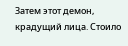Затем этот демон, крадущий лица. Стоило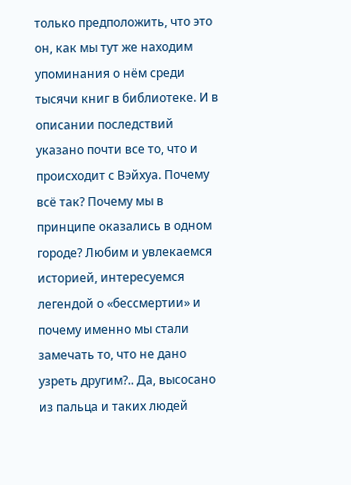только предположить, что это он, как мы тут же находим упоминания о нём среди тысячи книг в библиотеке. И в описании последствий указано почти все то, что и происходит с Вэйхуа. Почему всё так? Почему мы в принципе оказались в одном городе? Любим и увлекаемся историей, интересуемся легендой о «бессмертии» и почему именно мы стали замечать то, что не дано узреть другим?.. Да, высосано из пальца и таких людей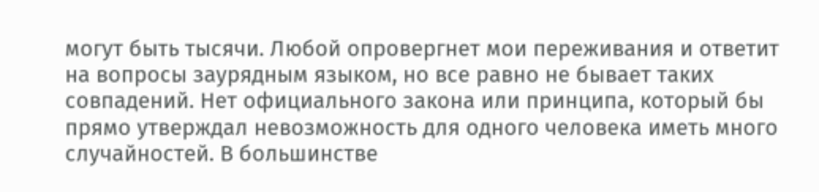могут быть тысячи. Любой опровергнет мои переживания и ответит на вопросы заурядным языком, но все равно не бывает таких совпадений. Нет официального закона или принципа, который бы прямо утверждал невозможность для одного человека иметь много случайностей. В большинстве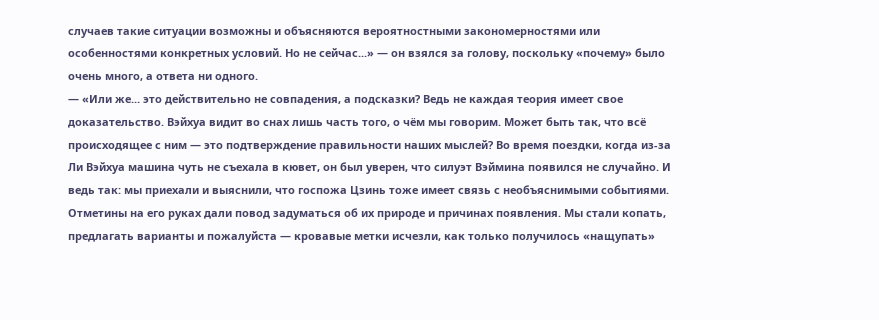случаев такие ситуации возможны и объясняются вероятностными закономерностями или особенностями конкретных условий. Но не сейчас...» ― он взялся за голову, поскольку «почему» было очень много, а ответа ни одного.
― «Или же... это действительно не совпадения, а подсказки? Ведь не каждая теория имеет свое доказательство. Вэйхуа видит во снах лишь часть того, о чём мы говорим. Может быть так, что всё происходящее с ним ― это подтверждение правильности наших мыслей? Во время поездки, когда из-за Ли Вэйхуа машина чуть не съехала в кювет, он был уверен, что силуэт Вэймина появился не случайно. И ведь так: мы приехали и выяснили, что госпожа Цзинь тоже имеет связь с необъяснимыми событиями. Отметины на его руках дали повод задуматься об их природе и причинах появления. Мы стали копать, предлагать варианты и пожалуйста ― кровавые метки исчезли, как только получилось «нащупать»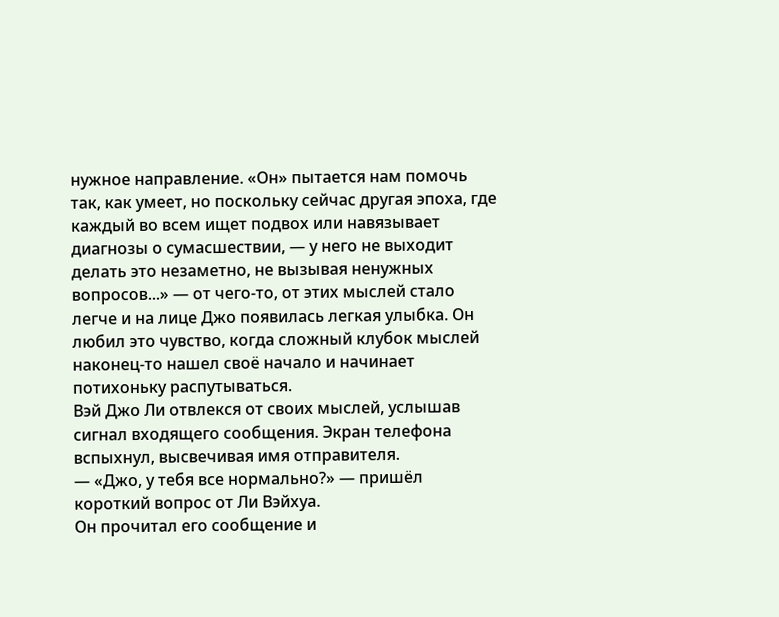нужное направление. «Он» пытается нам помочь так, как умеет, но поскольку сейчас другая эпоха, где каждый во всем ищет подвох или навязывает диагнозы о сумасшествии, ― у него не выходит делать это незаметно, не вызывая ненужных вопросов...» ― от чего-то, от этих мыслей стало легче и на лице Джо появилась легкая улыбка. Он любил это чувство, когда сложный клубок мыслей наконец-то нашел своё начало и начинает потихоньку распутываться.
Вэй Джо Ли отвлекся от своих мыслей, услышав сигнал входящего сообщения. Экран телефона вспыхнул, высвечивая имя отправителя.
― «Джо, у тебя все нормально?» ― пришёл короткий вопрос от Ли Вэйхуа.
Он прочитал его сообщение и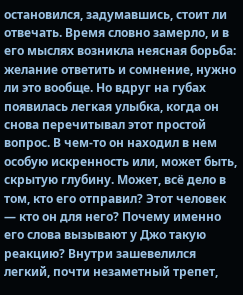остановился, задумавшись, стоит ли отвечать. Время словно замерло, и в его мыслях возникла неясная борьба: желание ответить и сомнение, нужно ли это вообще. Но вдруг на губах появилась легкая улыбка, когда он снова перечитывал этот простой вопрос. В чем-то он находил в нем особую искренность или, может быть, скрытую глубину. Может, всё дело в том, кто его отправил? Этот человек ― кто он для него? Почему именно его слова вызывают у Джо такую реакцию? Внутри зашевелился легкий, почти незаметный трепет,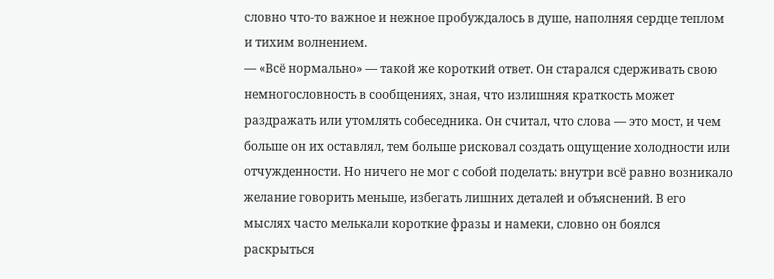словно что-то важное и нежное пробуждалось в душе, наполняя сердце теплом и тихим волнением.
― «Всё нормально» ― такой же короткий ответ. Он старался сдерживать свою немногословность в сообщениях, зная, что излишняя краткость может раздражать или утомлять собеседника. Он считал, что слова ― это мост, и чем больше он их оставлял, тем больше рисковал создать ощущение холодности или отчужденности. Но ничего не мог с собой поделать: внутри всё равно возникало желание говорить меньше, избегать лишних деталей и объяснений. В его мыслях часто мелькали короткие фразы и намеки, словно он боялся раскрыться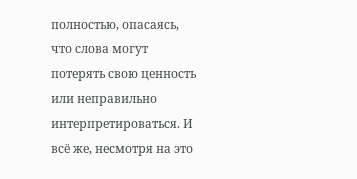полностью, опасаясь, что слова могут потерять свою ценность или неправильно интерпретироваться. И всё же, несмотря на это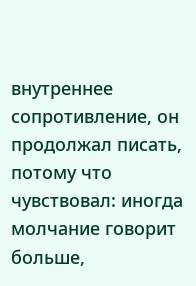внутреннее сопротивление, он продолжал писать, потому что чувствовал: иногда молчание говорит больше,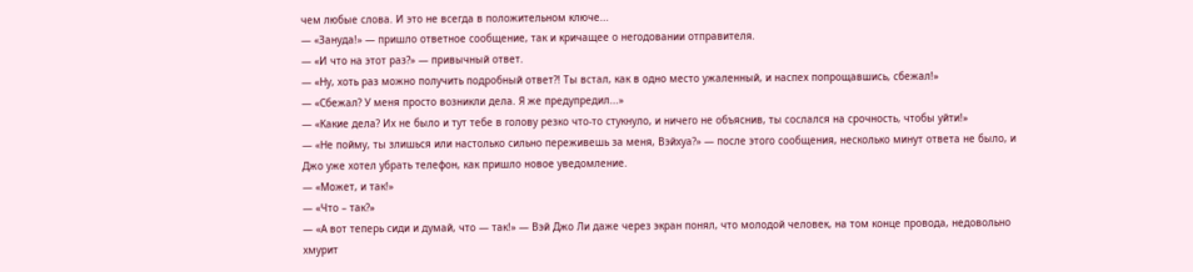чем любые слова. И это не всегда в положительном ключе...
― «Зануда!» ― пришло ответное сообщение, так и кричащее о негодовании отправителя.
― «И что на этот раз?» ― привычный ответ.
― «Ну, хоть раз можно получить подробный ответ?! Ты встал, как в одно место ужаленный, и наспех попрощавшись, сбежал!»
― «Сбежал? У меня просто возникли дела. Я же предупредил...»
― «Какие дела? Их не было и тут тебе в голову резко что-то стукнуло, и ничего не объяснив, ты сослался на срочность, чтобы уйти!»
― «Не пойму, ты злишься или настолько сильно переживешь за меня, Вэйхуа?» ― после этого сообщения, несколько минут ответа не было, и Джо уже хотел убрать телефон, как пришло новое уведомление.
― «Может, и так!»
― «Что – так?»
― «А вот теперь сиди и думай, что ― так!» ― Вэй Джо Ли даже через экран понял, что молодой человек, на том конце провода, недовольно хмурит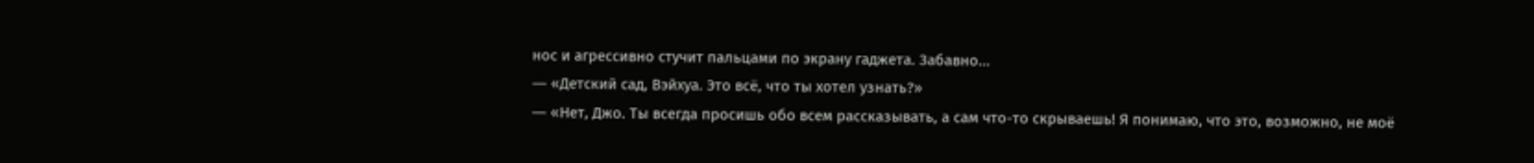нос и агрессивно стучит пальцами по экрану гаджета. Забавно...
― «Детский сад, Вэйхуа. Это всё, что ты хотел узнать?»
― «Нет, Джо. Ты всегда просишь обо всем рассказывать, а сам что-то скрываешь! Я понимаю, что это, возможно, не моё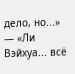дело, но...»
― «Ли Вэйхуа... всё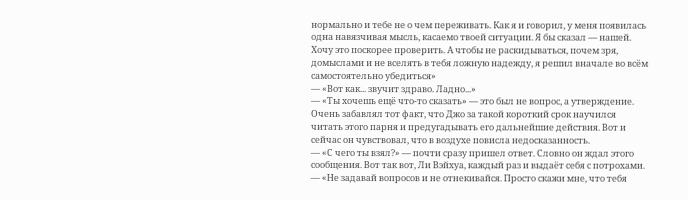нормально и тебе не о чем переживать. Как я и говорил, у меня появилась одна навязчивая мысль, касаемо твоей ситуации. Я бы сказал ― нашей. Хочу это поскорее проверить. А чтобы не раскидываться, почем зря, домыслами и не вселять в тебя ложную надежду, я решил вначале во всём самостоятельно убедиться»
― «Вот как... звучит здраво. Ладно...»
― «Ты хочешь ещё что-то сказать» ― это был не вопрос, а утверждение. Очень забавлял тот факт, что Джо за такой короткий срок научился читать этого парня и предугадывать его дальнейшие действия. Вот и сейчас он чувствовал, что в воздухе повисла недосказанность.
― «С чего ты взял?» ― почти сразу пришел ответ. Словно он ждал этого сообщения. Вот так вот, Ли Вэйхуа, каждый раз и выдаёт себя с потрохами.
― «Не задавай вопросов и не отнекивайся. Просто скажи мне, что тебя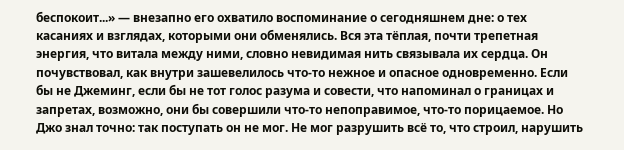беспокоит...» ― внезапно его охватило воспоминание о сегодняшнем дне: о тех касаниях и взглядах, которыми они обменялись. Вся эта тёплая, почти трепетная энергия, что витала между ними, словно невидимая нить связывала их сердца. Он почувствовал, как внутри зашевелилось что-то нежное и опасное одновременно. Если бы не Джеминг, если бы не тот голос разума и совести, что напоминал о границах и запретах, возможно, они бы совершили что-то непоправимое, что-то порицаемое. Но Джо знал точно: так поступать он не мог. Не мог разрушить всё то, что строил, нарушить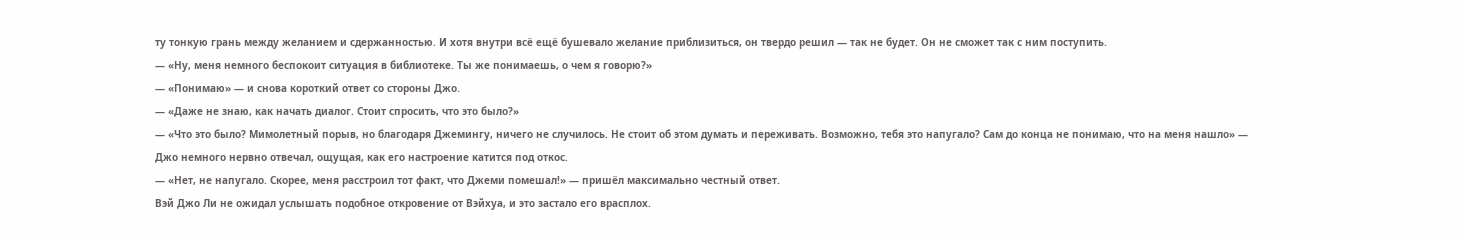ту тонкую грань между желанием и сдержанностью. И хотя внутри всё ещё бушевало желание приблизиться, он твердо решил ― так не будет. Он не сможет так с ним поступить.
― «Ну, меня немного беспокоит ситуация в библиотеке. Ты же понимаешь, о чем я говорю?»
― «Понимаю» ― и снова короткий ответ со стороны Джо.
― «Даже не знаю, как начать диалог. Стоит спросить, что это было?»
― «Что это было? Мимолетный порыв, но благодаря Джемингу, ничего не случилось. Не стоит об этом думать и переживать. Возможно, тебя это напугало? Сам до конца не понимаю, что на меня нашло» ― Джо немного нервно отвечал, ощущая, как его настроение катится под откос.
― «Нет, не напугало. Скорее, меня расстроил тот факт, что Джеми помешал!» ― пришёл максимально честный ответ.
Вэй Джо Ли не ожидал услышать подобное откровение от Вэйхуа, и это застало его врасплох.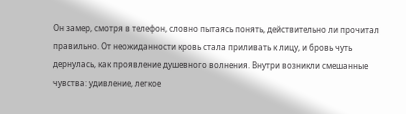Он замер, смотря в телефон, словно пытаясь понять, действительно ли прочитал правильно. От неожиданности кровь стала приливать к лицу, и бровь чуть дернулась, как проявление душевного волнения. Внутри возникли смешанные чувства: удивление, легкое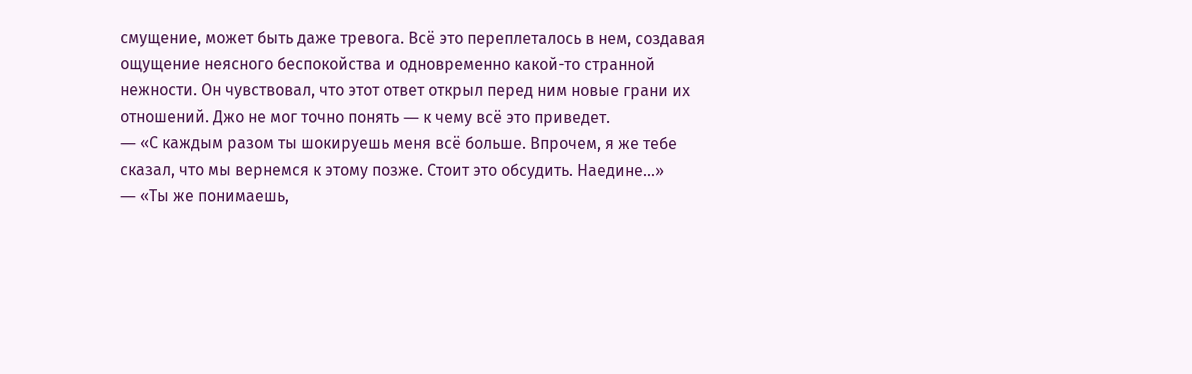смущение, может быть даже тревога. Всё это переплеталось в нем, создавая ощущение неясного беспокойства и одновременно какой-то странной нежности. Он чувствовал, что этот ответ открыл перед ним новые грани их отношений. Джо не мог точно понять ― к чему всё это приведет.
― «С каждым разом ты шокируешь меня всё больше. Впрочем, я же тебе сказал, что мы вернемся к этому позже. Стоит это обсудить. Наедине...»
― «Ты же понимаешь,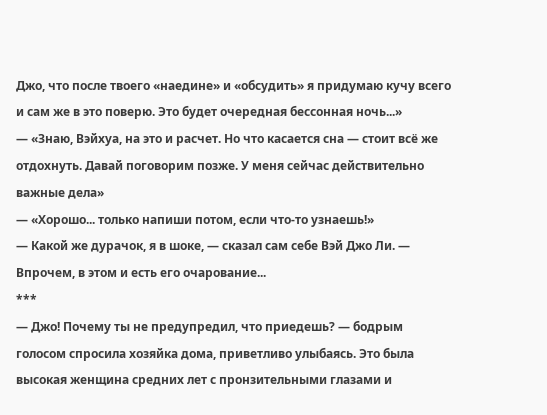Джо, что после твоего «наедине» и «обсудить» я придумаю кучу всего и сам же в это поверю. Это будет очередная бессонная ночь...»
― «Знаю, Вэйхуа, на это и расчет. Но что касается сна ― стоит всё же отдохнуть. Давай поговорим позже. У меня сейчас действительно важные дела»
― «Хорошо... только напиши потом, если что-то узнаешь!»
― Какой же дурачок, я в шоке, ― сказал сам себе Вэй Джо Ли. ― Впрочем, в этом и есть его очарование...
***
― Джо! Почему ты не предупредил, что приедешь? ― бодрым голосом спросила хозяйка дома, приветливо улыбаясь. Это была высокая женщина средних лет с пронзительными глазами и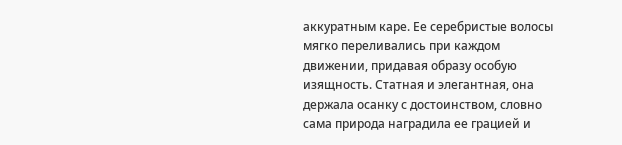аккуратным каре. Ее серебристые волосы мягко переливались при каждом движении, придавая образу особую изящность. Статная и элегантная, она держала осанку с достоинством, словно сама природа наградила ее грацией и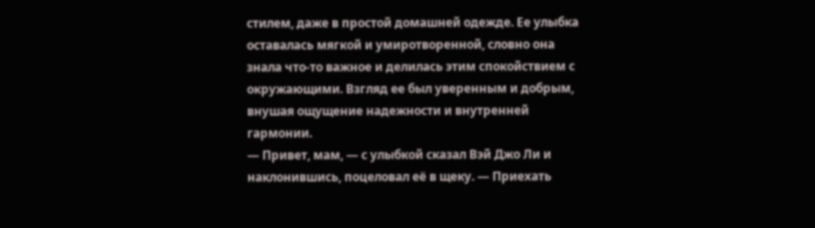стилем, даже в простой домашней одежде. Ее улыбка оставалась мягкой и умиротворенной, словно она знала что-то важное и делилась этим спокойствием с окружающими. Взгляд ее был уверенным и добрым, внушая ощущение надежности и внутренней гармонии.
― Привет, мам, ― с улыбкой сказал Вэй Джо Ли и наклонившись, поцеловал её в щеку. ― Приехать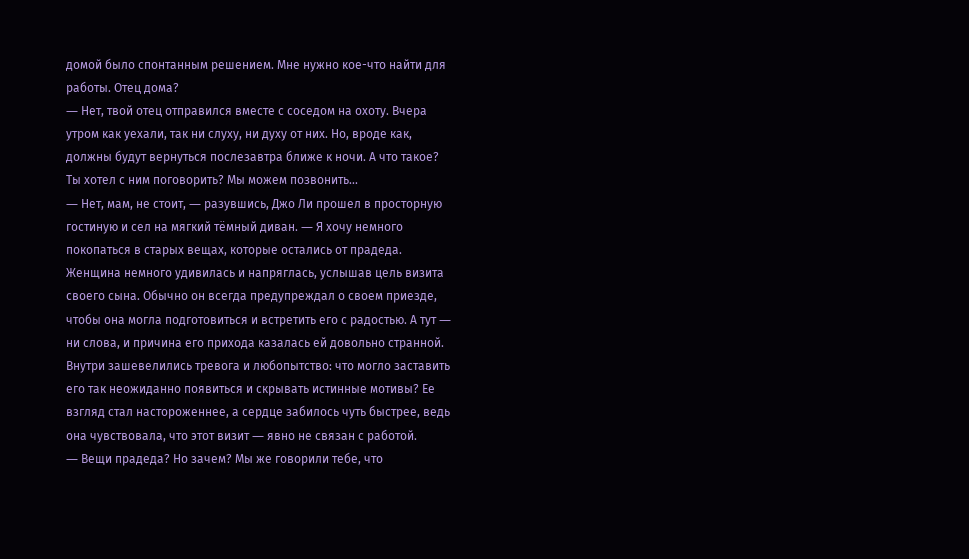домой было спонтанным решением. Мне нужно кое-что найти для работы. Отец дома?
― Нет, твой отец отправился вместе с соседом на охоту. Вчера утром как уехали, так ни слуху, ни духу от них. Но, вроде как, должны будут вернуться послезавтра ближе к ночи. А что такое? Ты хотел с ним поговорить? Мы можем позвонить...
― Нет, мам, не стоит, ― разувшись, Джо Ли прошел в просторную гостиную и сел на мягкий тёмный диван. ― Я хочу немного покопаться в старых вещах, которые остались от прадеда.
Женщина немного удивилась и напряглась, услышав цель визита своего сына. Обычно он всегда предупреждал о своем приезде, чтобы она могла подготовиться и встретить его с радостью. А тут ― ни слова, и причина его прихода казалась ей довольно странной. Внутри зашевелились тревога и любопытство: что могло заставить его так неожиданно появиться и скрывать истинные мотивы? Ее взгляд стал настороженнее, а сердце забилось чуть быстрее, ведь она чувствовала, что этот визит ― явно не связан с работой.
― Вещи прадеда? Но зачем? Мы же говорили тебе, что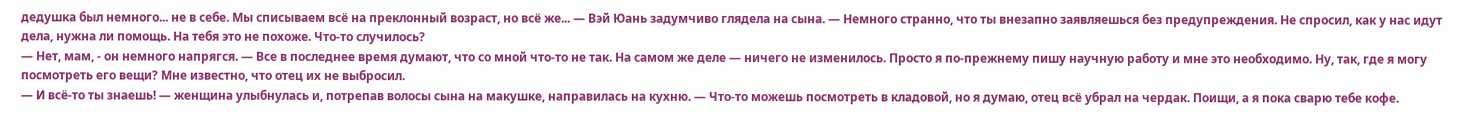дедушка был немного... не в себе. Мы списываем всё на преклонный возраст, но всё же... ― Вэй Юань задумчиво глядела на сына. ― Немного странно, что ты внезапно заявляешься без предупреждения. Не спросил, как у нас идут дела, нужна ли помощь. На тебя это не похоже. Что-то случилось?
― Нет, мам, - он немного напрягся. ― Все в последнее время думают, что со мной что-то не так. На самом же деле ― ничего не изменилось. Просто я по-прежнему пишу научную работу и мне это необходимо. Ну, так, где я могу посмотреть его вещи? Мне известно, что отец их не выбросил.
― И всё-то ты знаешь! ― женщина улыбнулась и, потрепав волосы сына на макушке, направилась на кухню. ― Что-то можешь посмотреть в кладовой, но я думаю, отец всё убрал на чердак. Поищи, а я пока сварю тебе кофе.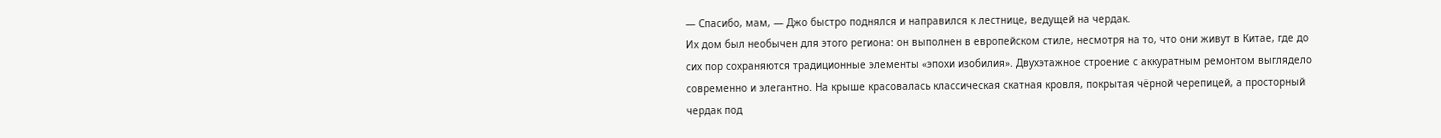― Спасибо, мам, ― Джо быстро поднялся и направился к лестнице, ведущей на чердак.
Их дом был необычен для этого региона: он выполнен в европейском стиле, несмотря на то, что они живут в Китае, где до сих пор сохраняются традиционные элементы «эпохи изобилия». Двухэтажное строение с аккуратным ремонтом выглядело современно и элегантно. На крыше красовалась классическая скатная кровля, покрытая чёрной черепицей, а просторный чердак под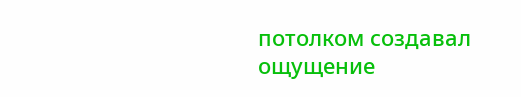потолком создавал ощущение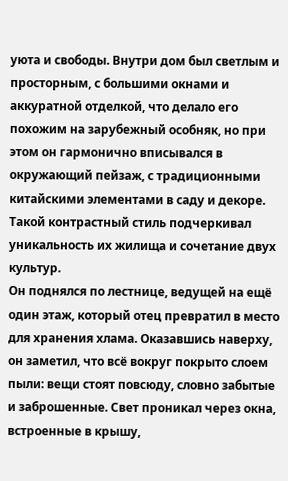уюта и свободы. Внутри дом был светлым и просторным, с большими окнами и аккуратной отделкой, что делало его похожим на зарубежный особняк, но при этом он гармонично вписывался в окружающий пейзаж, с традиционными китайскими элементами в саду и декоре. Такой контрастный стиль подчеркивал уникальность их жилища и сочетание двух культур.
Он поднялся по лестнице, ведущей на ещё один этаж, который отец превратил в место для хранения хлама. Оказавшись наверху, он заметил, что всё вокруг покрыто слоем пыли: вещи стоят повсюду, словно забытые и заброшенные. Свет проникал через окна, встроенные в крышу,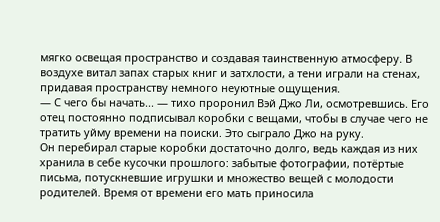мягко освещая пространство и создавая таинственную атмосферу. В воздухе витал запах старых книг и затхлости, а тени играли на стенах, придавая пространству немного неуютные ощущения.
― С чего бы начать... ― тихо проронил Вэй Джо Ли, осмотревшись. Его отец постоянно подписывал коробки с вещами, чтобы в случае чего не тратить уйму времени на поиски. Это сыграло Джо на руку.
Он перебирал старые коробки достаточно долго, ведь каждая из них хранила в себе кусочки прошлого: забытые фотографии, потёртые письма, потускневшие игрушки и множество вещей с молодости родителей. Время от времени его мать приносила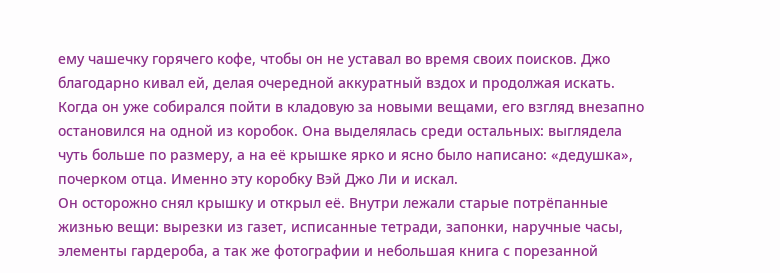ему чашечку горячего кофе, чтобы он не уставал во время своих поисков. Джо благодарно кивал ей, делая очередной аккуратный вздох и продолжая искать.
Когда он уже собирался пойти в кладовую за новыми вещами, его взгляд внезапно остановился на одной из коробок. Она выделялась среди остальных: выглядела чуть больше по размеру, а на её крышке ярко и ясно было написано: «дедушка», почерком отца. Именно эту коробку Вэй Джо Ли и искал.
Он осторожно снял крышку и открыл её. Внутри лежали старые потрёпанные жизнью вещи: вырезки из газет, исписанные тетради, запонки, наручные часы, элементы гардероба, а так же фотографии и небольшая книга с порезанной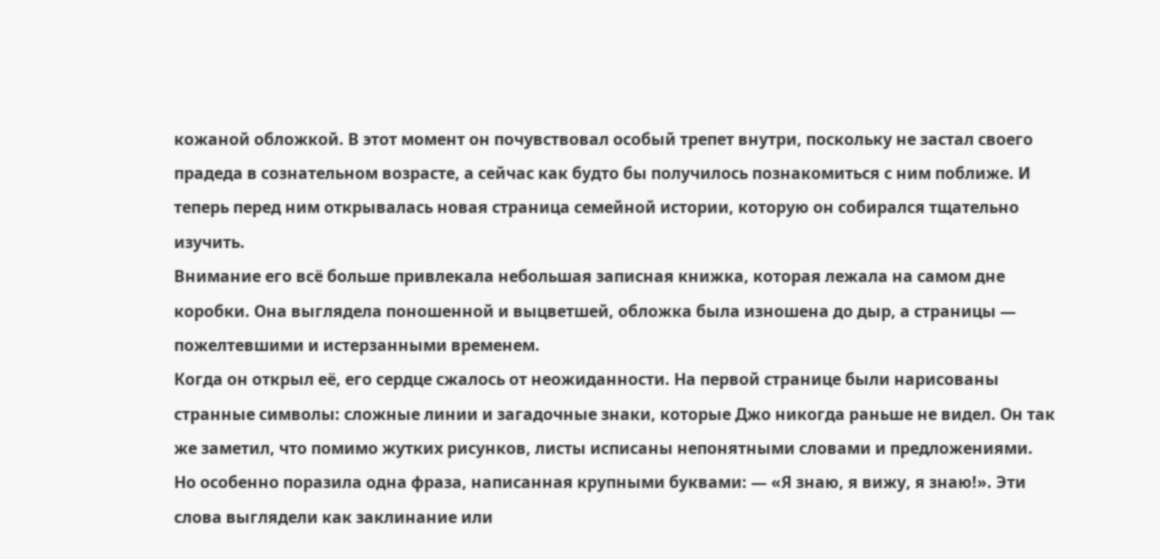кожаной обложкой. В этот момент он почувствовал особый трепет внутри, поскольку не застал своего прадеда в сознательном возрасте, а сейчас как будто бы получилось познакомиться с ним поближе. И теперь перед ним открывалась новая страница семейной истории, которую он собирался тщательно изучить.
Внимание его всё больше привлекала небольшая записная книжка, которая лежала на самом дне коробки. Она выглядела поношенной и выцветшей, обложка была изношена до дыр, а страницы ― пожелтевшими и истерзанными временем.
Когда он открыл её, его сердце сжалось от неожиданности. На первой странице были нарисованы странные символы: сложные линии и загадочные знаки, которые Джо никогда раньше не видел. Он так же заметил, что помимо жутких рисунков, листы исписаны непонятными словами и предложениями. Но особенно поразила одна фраза, написанная крупными буквами: ― «Я знаю, я вижу, я знаю!». Эти слова выглядели как заклинание или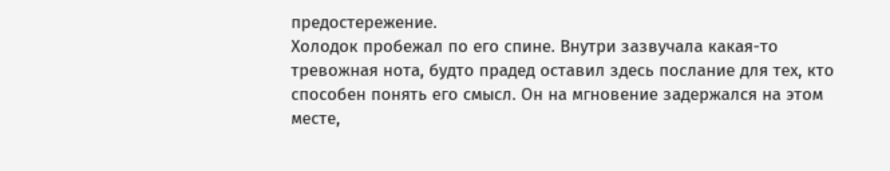предостережение.
Холодок пробежал по его спине. Внутри зазвучала какая-то тревожная нота, будто прадед оставил здесь послание для тех, кто способен понять его смысл. Он на мгновение задержался на этом месте,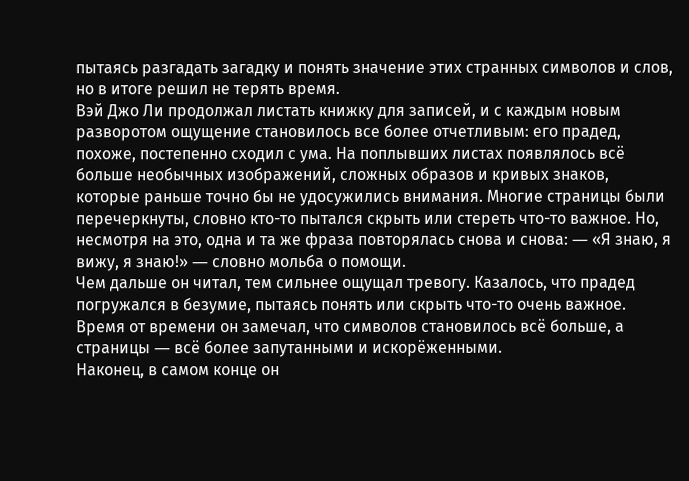пытаясь разгадать загадку и понять значение этих странных символов и слов, но в итоге решил не терять время.
Вэй Джо Ли продолжал листать книжку для записей, и с каждым новым разворотом ощущение становилось все более отчетливым: его прадед, похоже, постепенно сходил с ума. На поплывших листах появлялось всё больше необычных изображений, сложных образов и кривых знаков, которые раньше точно бы не удосужились внимания. Многие страницы были перечеркнуты, словно кто-то пытался скрыть или стереть что-то важное. Но, несмотря на это, одна и та же фраза повторялась снова и снова: ― «Я знаю, я вижу, я знаю!» ― словно мольба о помощи.
Чем дальше он читал, тем сильнее ощущал тревогу. Казалось, что прадед погружался в безумие, пытаясь понять или скрыть что-то очень важное. Время от времени он замечал, что символов становилось всё больше, а страницы ― всё более запутанными и искорёженными.
Наконец, в самом конце он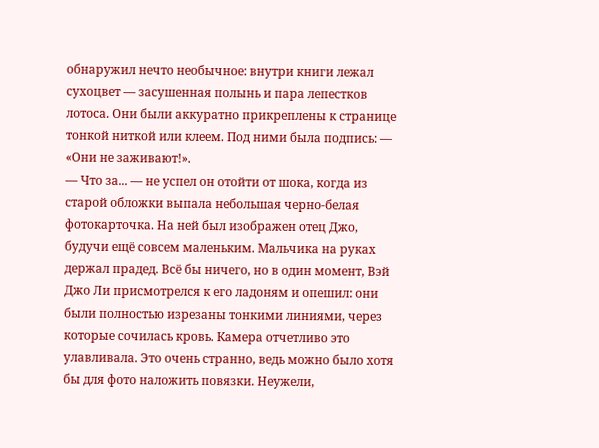обнаружил нечто необычное: внутри книги лежал сухоцвет ― засушенная полынь и пара лепестков лотоса. Они были аккуратно прикреплены к странице тонкой ниткой или клеем. Под ними была подпись: ― «Они не заживают!».
― Что за... ― не успел он отойти от шока, когда из старой обложки выпала небольшая черно-белая фотокарточка. На ней был изображен отец Джо, будучи ещё совсем маленьким. Мальчика на руках держал прадед. Всё бы ничего, но в один момент, Вэй Джо Ли присмотрелся к его ладоням и опешил: они были полностью изрезаны тонкими линиями, через которые сочилась кровь. Камера отчетливо это улавливала. Это очень странно, ведь можно было хотя бы для фото наложить повязки. Неужели,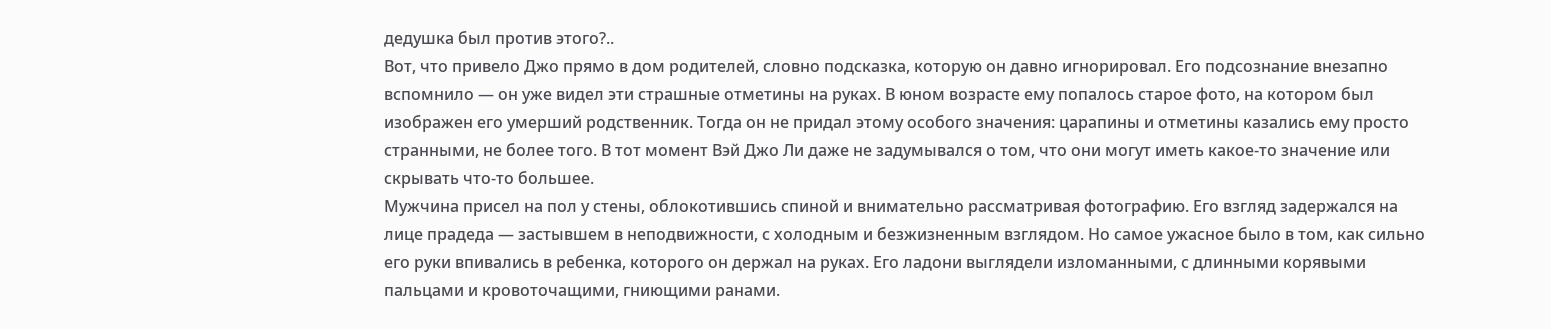дедушка был против этого?..
Вот, что привело Джо прямо в дом родителей, словно подсказка, которую он давно игнорировал. Его подсознание внезапно вспомнило ― он уже видел эти страшные отметины на руках. В юном возрасте ему попалось старое фото, на котором был изображен его умерший родственник. Тогда он не придал этому особого значения: царапины и отметины казались ему просто странными, не более того. В тот момент Вэй Джо Ли даже не задумывался о том, что они могут иметь какое-то значение или скрывать что-то большее.
Мужчина присел на пол у стены, облокотившись спиной и внимательно рассматривая фотографию. Его взгляд задержался на лице прадеда ― застывшем в неподвижности, с холодным и безжизненным взглядом. Но самое ужасное было в том, как сильно его руки впивались в ребенка, которого он держал на руках. Его ладони выглядели изломанными, с длинными корявыми пальцами и кровоточащими, гниющими ранами.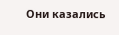Они казались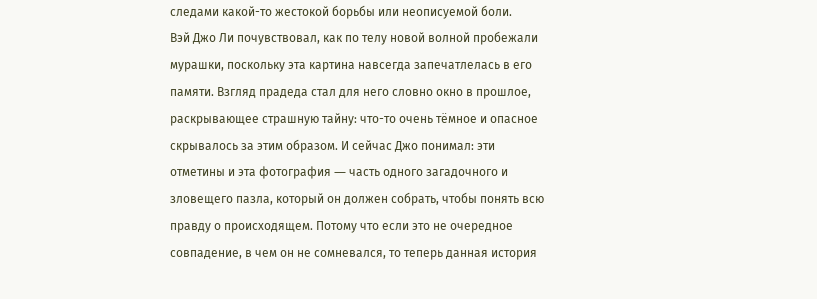следами какой-то жестокой борьбы или неописуемой боли.
Вэй Джо Ли почувствовал, как по телу новой волной пробежали мурашки, поскольку эта картина навсегда запечатлелась в его памяти. Взгляд прадеда стал для него словно окно в прошлое, раскрывающее страшную тайну: что-то очень тёмное и опасное скрывалось за этим образом. И сейчас Джо понимал: эти отметины и эта фотография ― часть одного загадочного и зловещего пазла, который он должен собрать, чтобы понять всю правду о происходящем. Потому что если это не очередное совпадение, в чем он не сомневался, то теперь данная история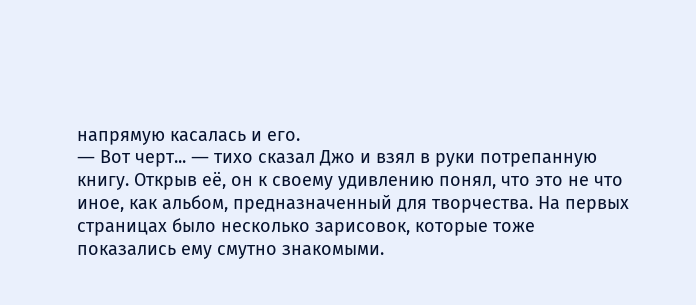напрямую касалась и его.
― Вот черт... ― тихо сказал Джо и взял в руки потрепанную книгу. Открыв её, он к своему удивлению понял, что это не что иное, как альбом, предназначенный для творчества. На первых страницах было несколько зарисовок, которые тоже показались ему смутно знакомыми.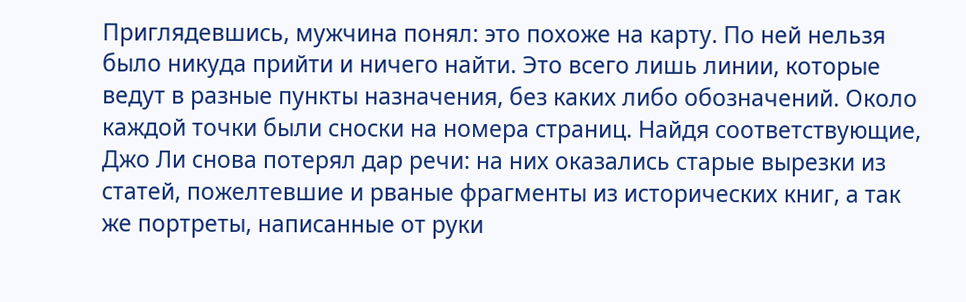Приглядевшись, мужчина понял: это похоже на карту. По ней нельзя было никуда прийти и ничего найти. Это всего лишь линии, которые ведут в разные пункты назначения, без каких либо обозначений. Около каждой точки были сноски на номера страниц. Найдя соответствующие, Джо Ли снова потерял дар речи: на них оказались старые вырезки из статей, пожелтевшие и рваные фрагменты из исторических книг, а так же портреты, написанные от руки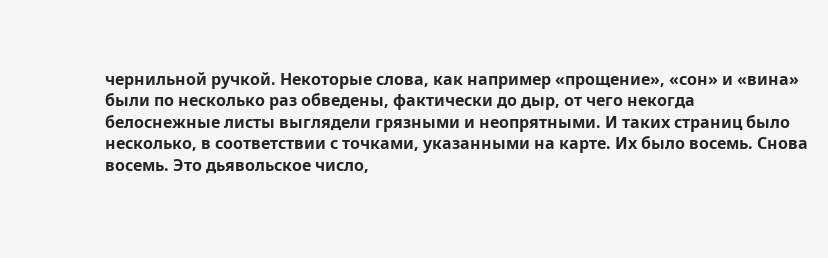чернильной ручкой. Некоторые слова, как например «прощение», «сон» и «вина» были по несколько раз обведены, фактически до дыр, от чего некогда белоснежные листы выглядели грязными и неопрятными. И таких страниц было несколько, в соответствии с точками, указанными на карте. Их было восемь. Снова восемь. Это дьявольское число,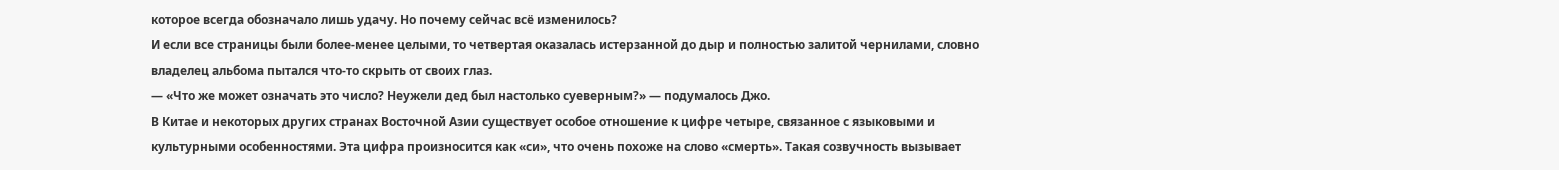которое всегда обозначало лишь удачу. Но почему сейчас всё изменилось?
И если все страницы были более-менее целыми, то четвертая оказалась истерзанной до дыр и полностью залитой чернилами, словно владелец альбома пытался что-то скрыть от своих глаз.
― «Что же может означать это число? Неужели дед был настолько суеверным?» ― подумалось Джо.
В Китае и некоторых других странах Восточной Азии существует особое отношение к цифре четыре, связанное с языковыми и культурными особенностями. Эта цифра произносится как «си», что очень похоже на слово «смерть». Такая созвучность вызывает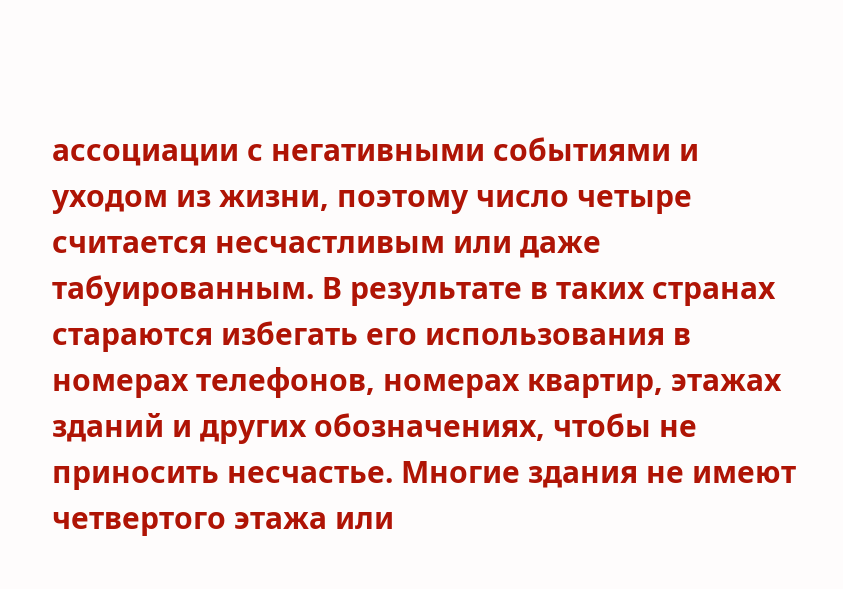ассоциации с негативными событиями и уходом из жизни, поэтому число четыре считается несчастливым или даже табуированным. В результате в таких странах стараются избегать его использования в номерах телефонов, номерах квартир, этажах зданий и других обозначениях, чтобы не приносить несчастье. Многие здания не имеют четвертого этажа или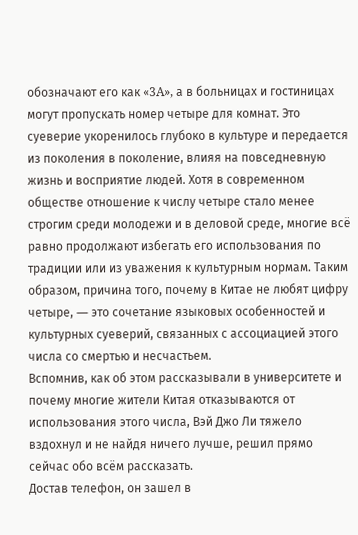обозначают его как «3A», а в больницах и гостиницах могут пропускать номер четыре для комнат. Это суеверие укоренилось глубоко в культуре и передается из поколения в поколение, влияя на повседневную жизнь и восприятие людей. Хотя в современном обществе отношение к числу четыре стало менее строгим среди молодежи и в деловой среде, многие всё равно продолжают избегать его использования по традиции или из уважения к культурным нормам. Таким образом, причина того, почему в Китае не любят цифру четыре, ― это сочетание языковых особенностей и культурных суеверий, связанных с ассоциацией этого числа со смертью и несчастьем.
Вспомнив, как об этом рассказывали в университете и почему многие жители Китая отказываются от использования этого числа, Вэй Джо Ли тяжело вздохнул и не найдя ничего лучше, решил прямо сейчас обо всём рассказать.
Достав телефон, он зашел в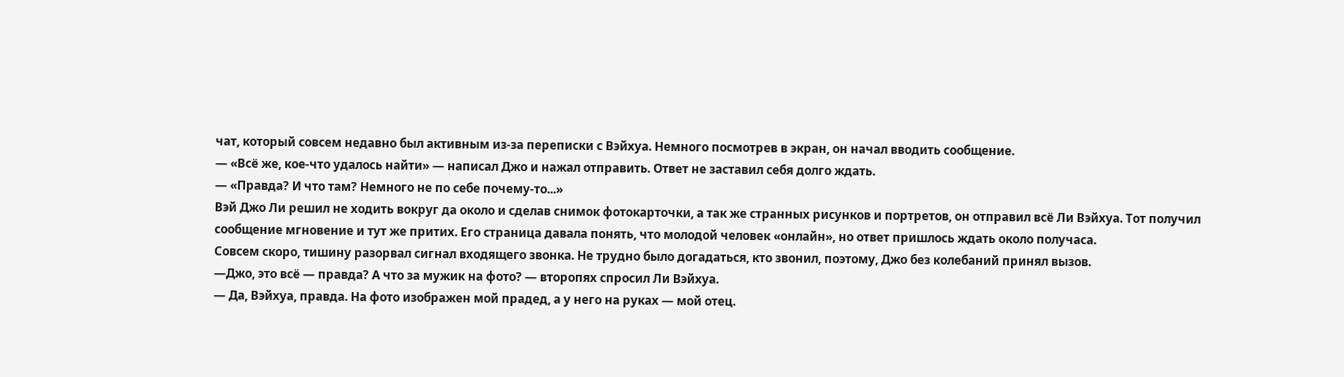чат, который совсем недавно был активным из-за переписки с Вэйхуа. Немного посмотрев в экран, он начал вводить сообщение.
― «Всё же, кое-что удалось найти» ― написал Джо и нажал отправить. Ответ не заставил себя долго ждать.
― «Правда? И что там? Немного не по себе почему-то...»
Вэй Джо Ли решил не ходить вокруг да около и сделав снимок фотокарточки, а так же странных рисунков и портретов, он отправил всё Ли Вэйхуа. Тот получил сообщение мгновение и тут же притих. Его страница давала понять, что молодой человек «онлайн», но ответ пришлось ждать около получаса.
Совсем скоро, тишину разорвал сигнал входящего звонка. Не трудно было догадаться, кто звонил, поэтому, Джо без колебаний принял вызов.
―Джо, это всё ― правда? А что за мужик на фото? ― второпях спросил Ли Вэйхуа.
― Да, Вэйхуа, правда. На фото изображен мой прадед, а у него на руках ― мой отец.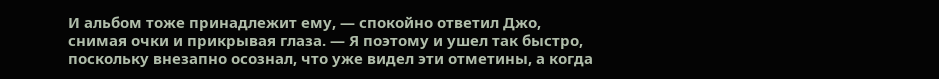И альбом тоже принадлежит ему, ― спокойно ответил Джо, снимая очки и прикрывая глаза. ― Я поэтому и ушел так быстро, поскольку внезапно осознал, что уже видел эти отметины, а когда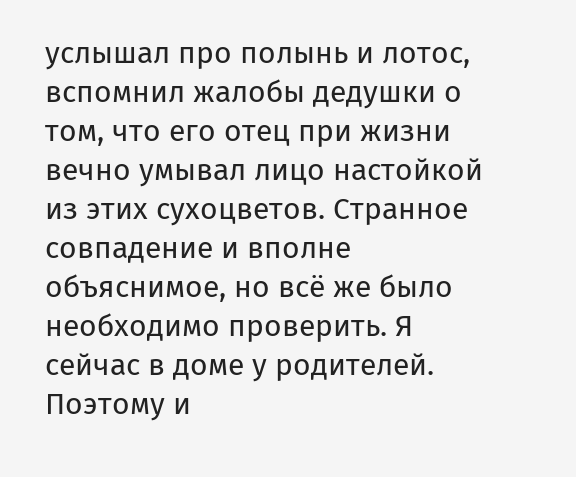услышал про полынь и лотос, вспомнил жалобы дедушки о том, что его отец при жизни вечно умывал лицо настойкой из этих сухоцветов. Странное совпадение и вполне объяснимое, но всё же было необходимо проверить. Я сейчас в доме у родителей. Поэтому и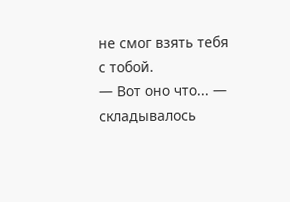не смог взять тебя с тобой.
― Вот оно что... ― складывалось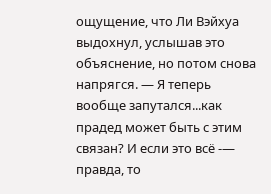ощущение, что Ли Вэйхуа выдохнул, услышав это объяснение, но потом снова напрягся. ― Я теперь вообще запутался...как прадед может быть с этим связан? И если это всё -― правда, то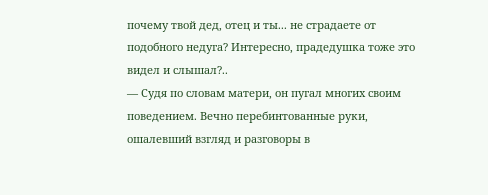почему твой дед, отец и ты... не страдаете от подобного недуга? Интересно, прадедушка тоже это видел и слышал?..
― Судя по словам матери, он пугал многих своим поведением. Вечно перебинтованные руки, ошалевший взгляд и разговоры в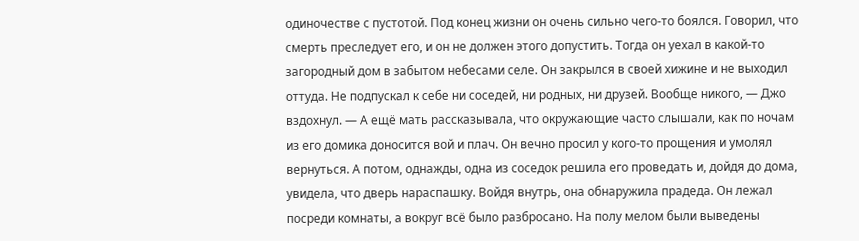одиночестве с пустотой. Под конец жизни он очень сильно чего-то боялся. Говорил, что смерть преследует его, и он не должен этого допустить. Тогда он уехал в какой-то загородный дом в забытом небесами селе. Он закрылся в своей хижине и не выходил оттуда. Не подпускал к себе ни соседей, ни родных, ни друзей. Вообще никого, ― Джо вздохнул. ― А ещё мать рассказывала, что окружающие часто слышали, как по ночам из его домика доносится вой и плач. Он вечно просил у кого-то прощения и умолял вернуться. А потом, однажды, одна из соседок решила его проведать и, дойдя до дома, увидела, что дверь нараспашку. Войдя внутрь, она обнаружила прадеда. Он лежал посреди комнаты, а вокруг всё было разбросано. На полу мелом были выведены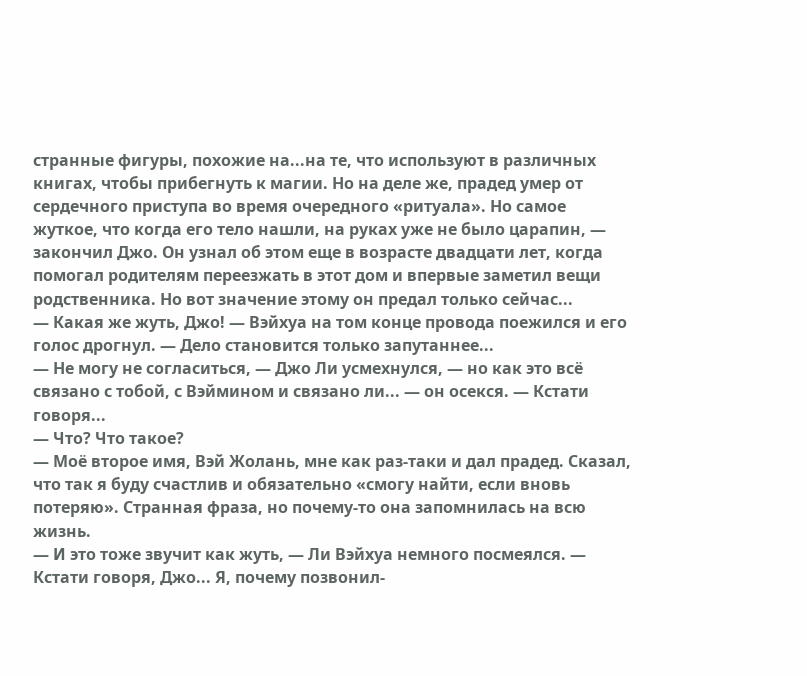странные фигуры, похожие на...на те, что используют в различных книгах, чтобы прибегнуть к магии. Но на деле же, прадед умер от сердечного приступа во время очередного «ритуала». Но самое жуткое, что когда его тело нашли, на руках уже не было царапин, ― закончил Джо. Он узнал об этом еще в возрасте двадцати лет, когда помогал родителям переезжать в этот дом и впервые заметил вещи родственника. Но вот значение этому он предал только сейчас...
― Какая же жуть, Джо! ― Вэйхуа на том конце провода поежился и его голос дрогнул. ― Дело становится только запутаннее...
― Не могу не согласиться, ― Джо Ли усмехнулся, ― но как это всё связано с тобой, с Вэймином и связано ли... ― он осекся. ― Кстати говоря...
― Что? Что такое?
― Моё второе имя, Вэй Жолань, мне как раз-таки и дал прадед. Сказал, что так я буду счастлив и обязательно «смогу найти, если вновь потеряю». Странная фраза, но почему-то она запомнилась на всю жизнь.
― И это тоже звучит как жуть, ― Ли Вэйхуа немного посмеялся. ― Кстати говоря, Джо... Я, почему позвонил-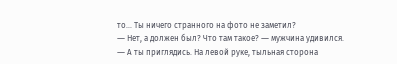то... Ты ничего странного на фото не заметил?
― Нет, а должен был? Что там такое? ― мужчина удивился.
― А ты приглядись. На левой руке, тыльная сторона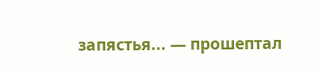запястья... ― прошептал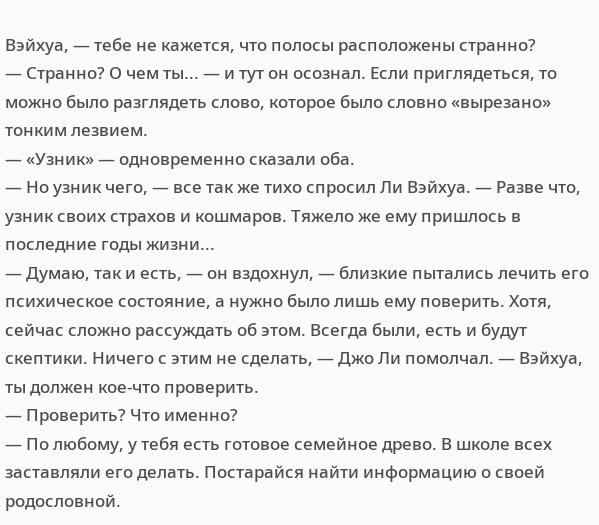Вэйхуа, ― тебе не кажется, что полосы расположены странно?
― Странно? О чем ты... ― и тут он осознал. Если приглядеться, то можно было разглядеть слово, которое было словно «вырезано» тонким лезвием.
― «Узник» ― одновременно сказали оба.
― Но узник чего, ― все так же тихо спросил Ли Вэйхуа. ― Разве что, узник своих страхов и кошмаров. Тяжело же ему пришлось в последние годы жизни...
― Думаю, так и есть, ― он вздохнул, ― близкие пытались лечить его психическое состояние, а нужно было лишь ему поверить. Хотя, сейчас сложно рассуждать об этом. Всегда были, есть и будут скептики. Ничего с этим не сделать, ― Джо Ли помолчал. ― Вэйхуа, ты должен кое-что проверить.
― Проверить? Что именно?
― По любому, у тебя есть готовое семейное древо. В школе всех заставляли его делать. Постарайся найти информацию о своей родословной.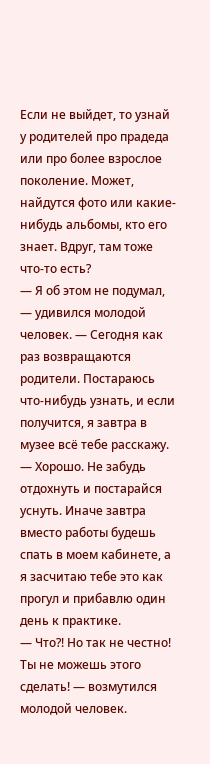Если не выйдет, то узнай у родителей про прадеда или про более взрослое поколение. Может, найдутся фото или какие-нибудь альбомы, кто его знает. Вдруг, там тоже что-то есть?
― Я об этом не подумал, ― удивился молодой человек. ― Сегодня как раз возвращаются родители. Постараюсь что-нибудь узнать, и если получится, я завтра в музее всё тебе расскажу.
― Хорошо. Не забудь отдохнуть и постарайся уснуть. Иначе завтра вместо работы будешь спать в моем кабинете, а я засчитаю тебе это как прогул и прибавлю один день к практике.
― Что?! Но так не честно! Ты не можешь этого сделать! ― возмутился молодой человек.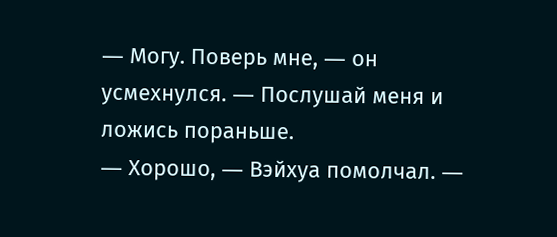― Могу. Поверь мне, ― он усмехнулся. ― Послушай меня и ложись пораньше.
― Хорошо, ― Вэйхуа помолчал. ―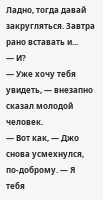Ладно, тогда давай закругляться. Завтра рано вставать и...
― И?
― Уже хочу тебя увидеть, ― внезапно сказал молодой человек.
― Вот как, ― Джо снова усмехнулся, по-доброму. ― Я тебя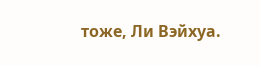тоже, Ли Вэйхуа.